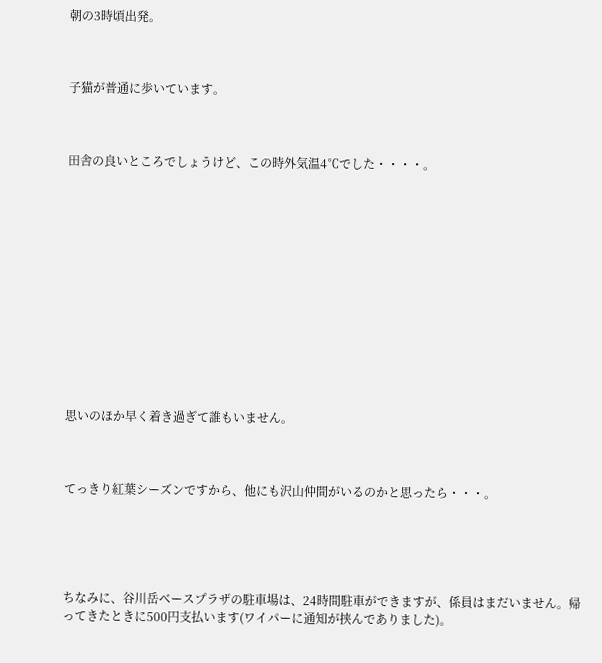朝の3時頃出発。



子猫が普通に歩いています。



田舎の良いところでしょうけど、この時外気温4℃でした・・・・。













思いのほか早く着き過ぎて誰もいません。



てっきり紅葉シーズンですから、他にも沢山仲間がいるのかと思ったら・・・。





ちなみに、谷川岳ベースプラザの駐車場は、24時間駐車ができますが、係員はまだいません。帰ってきたときに500円支払います(ワイパーに通知が挟んでありました)。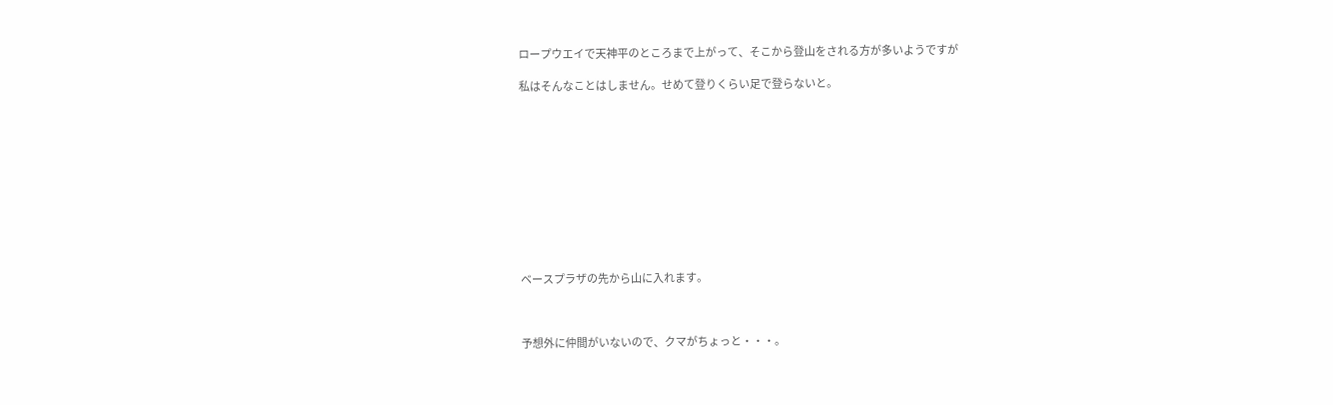ロープウエイで天神平のところまで上がって、そこから登山をされる方が多いようですが

私はそんなことはしません。せめて登りくらい足で登らないと。











ベースプラザの先から山に入れます。



予想外に仲間がいないので、クマがちょっと・・・。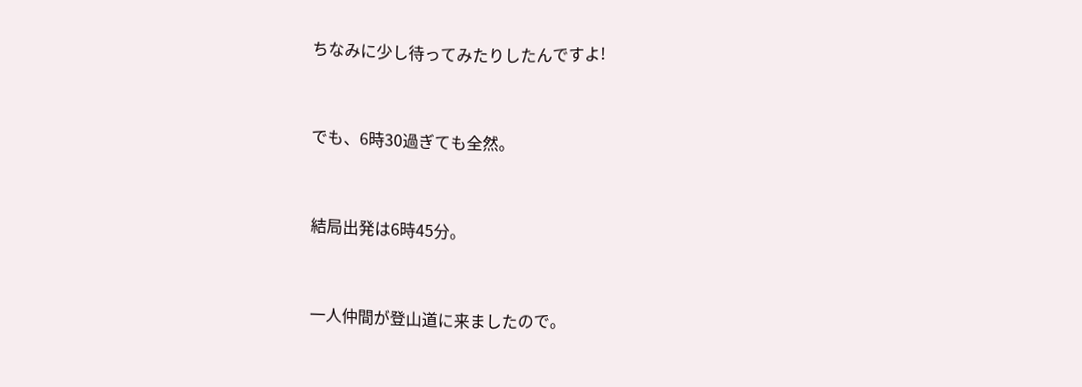ちなみに少し待ってみたりしたんですよ!



でも、6時30過ぎても全然。



結局出発は6時45分。



一人仲間が登山道に来ましたので。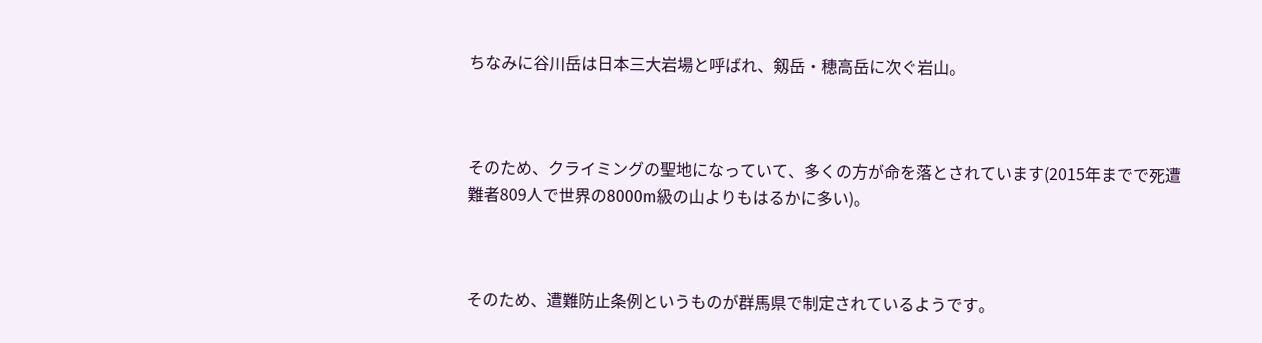ちなみに谷川岳は日本三大岩場と呼ばれ、剱岳・穂高岳に次ぐ岩山。



そのため、クライミングの聖地になっていて、多くの方が命を落とされています(2015年までで死遭難者809人で世界の8000m級の山よりもはるかに多い)。



そのため、遭難防止条例というものが群馬県で制定されているようです。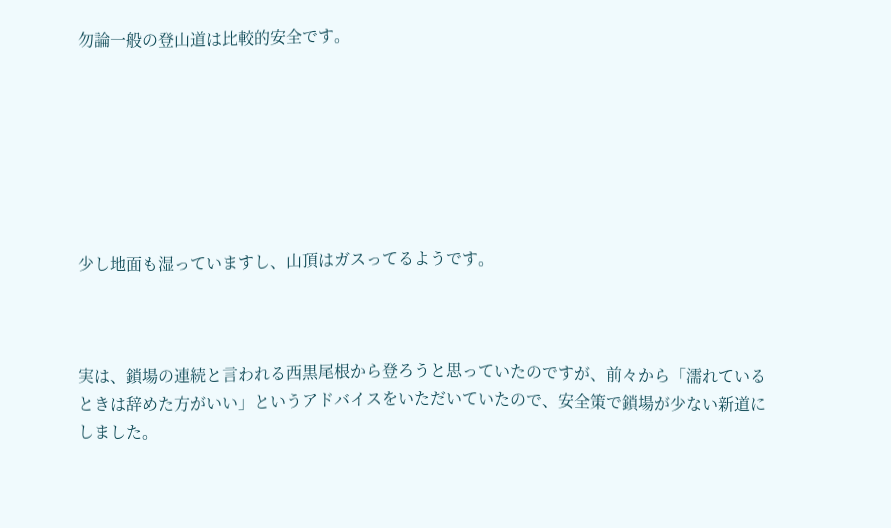勿論一般の登山道は比較的安全です。







少し地面も湿っていますし、山頂はガスってるようです。



実は、鎖場の連続と言われる西黒尾根から登ろうと思っていたのですが、前々から「濡れているときは辞めた方がいい」というアドバイスをいただいていたので、安全策で鎖場が少ない新道にしました。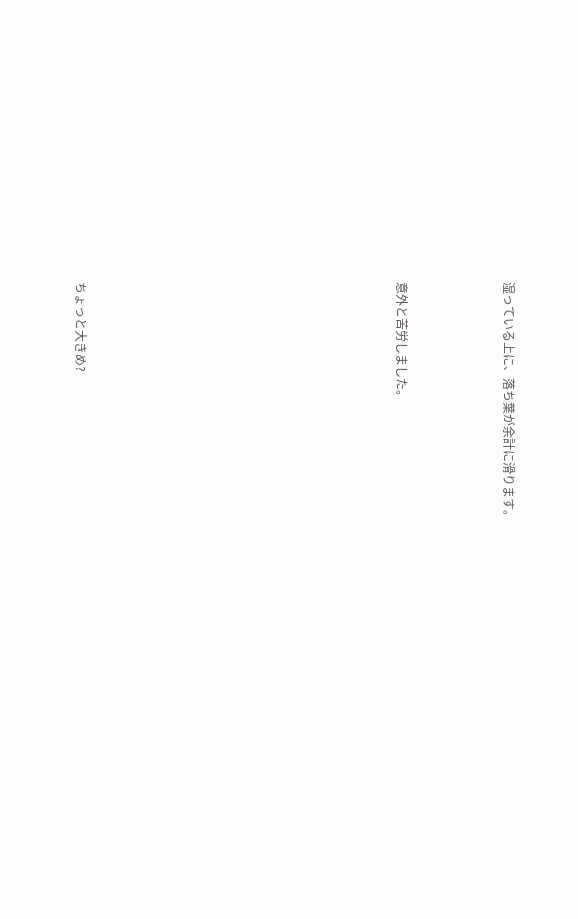湿っている上に、落ち葉が余計に滑ります。



意外と苦労しました。











ちょっと大きめ?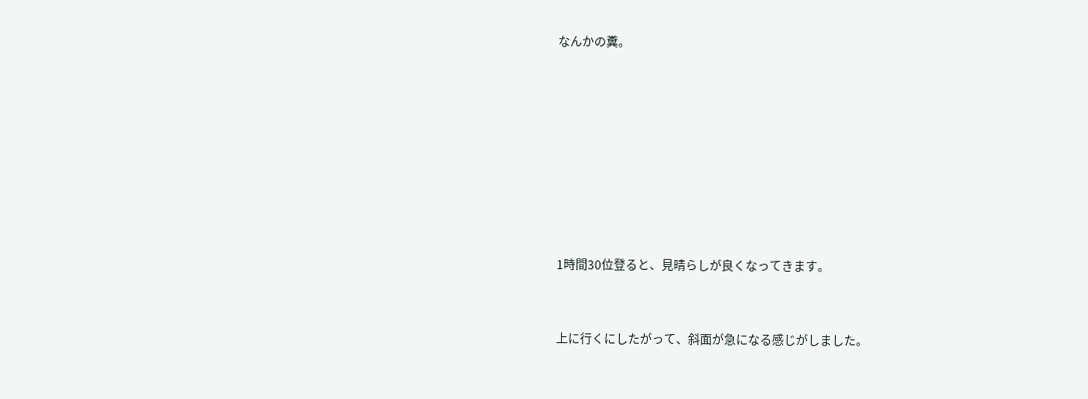なんかの糞。











1時間30位登ると、見晴らしが良くなってきます。



上に行くにしたがって、斜面が急になる感じがしました。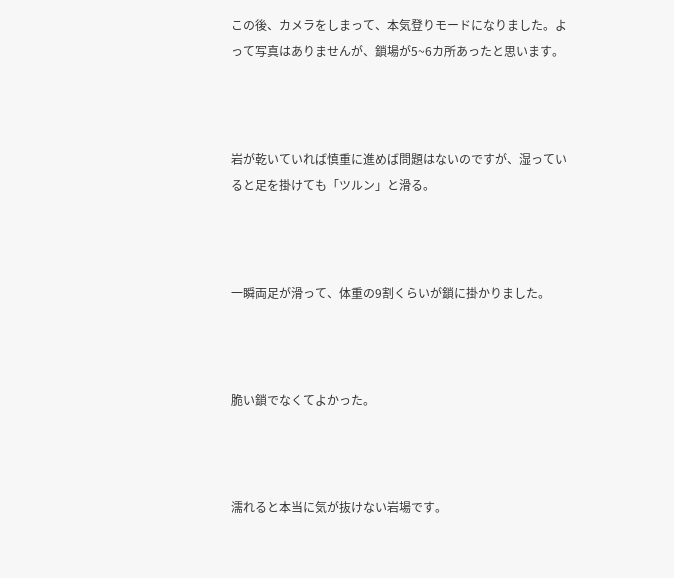この後、カメラをしまって、本気登りモードになりました。よって写真はありませんが、鎖場が5~6カ所あったと思います。



岩が乾いていれば慎重に進めば問題はないのですが、湿っていると足を掛けても「ツルン」と滑る。



一瞬両足が滑って、体重の9割くらいが鎖に掛かりました。



脆い鎖でなくてよかった。



濡れると本当に気が抜けない岩場です。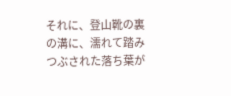それに、登山靴の裏の溝に、濡れて踏みつぶされた落ち葉が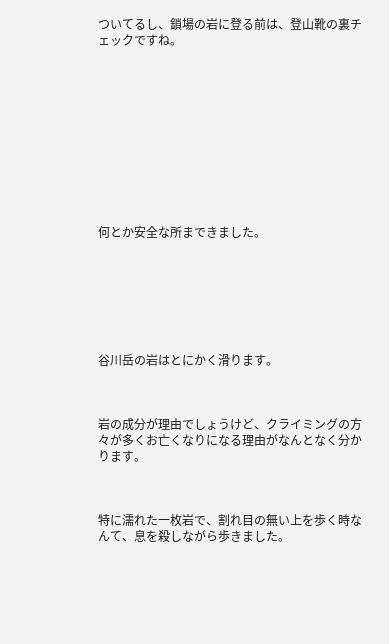ついてるし、鎖場の岩に登る前は、登山靴の裏チェックですね。











何とか安全な所まできました。







谷川岳の岩はとにかく滑ります。



岩の成分が理由でしょうけど、クライミングの方々が多くお亡くなりになる理由がなんとなく分かります。



特に濡れた一枚岩で、割れ目の無い上を歩く時なんて、息を殺しながら歩きました。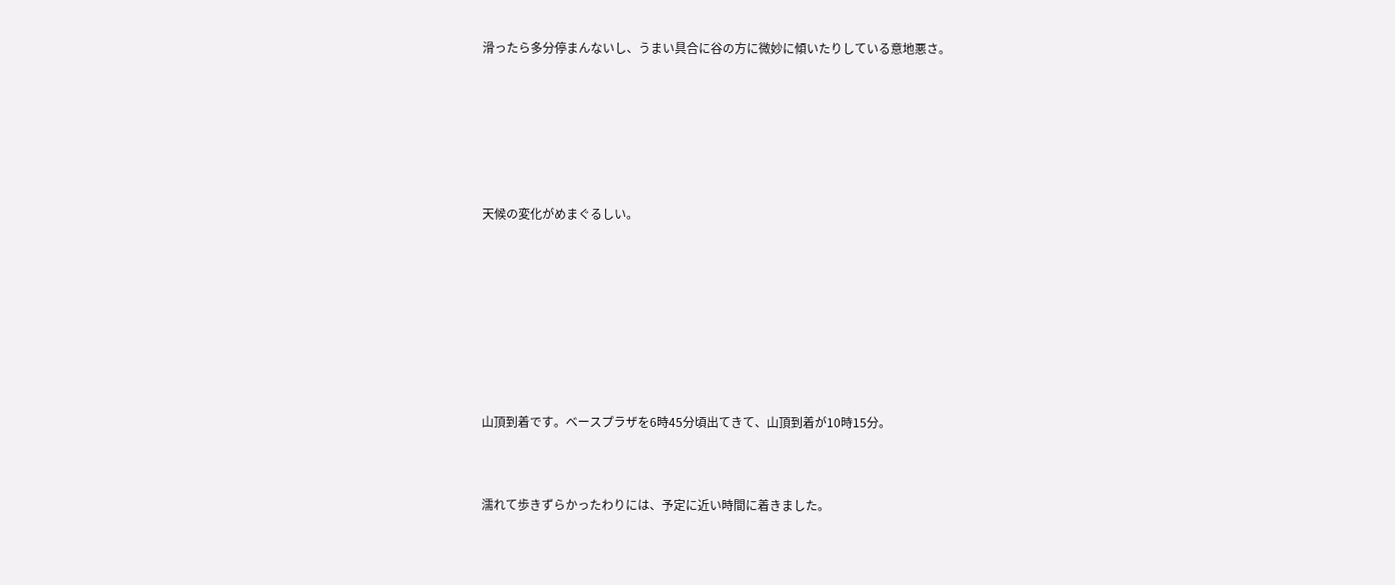滑ったら多分停まんないし、うまい具合に谷の方に微妙に傾いたりしている意地悪さ。







天候の変化がめまぐるしい。









山頂到着です。ベースプラザを6時45分頃出てきて、山頂到着が10時15分。



濡れて歩きずらかったわりには、予定に近い時間に着きました。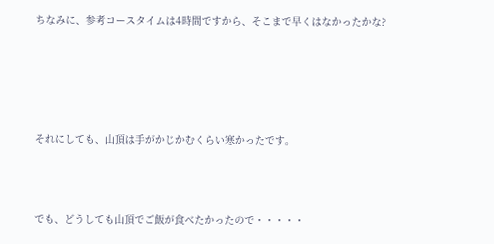ちなみに、参考コースタイムは4時間ですから、そこまで早くはなかったかな?





それにしても、山頂は手がかじかむくらい寒かったです。



でも、どうしても山頂でご飯が食べたかったので・・・・・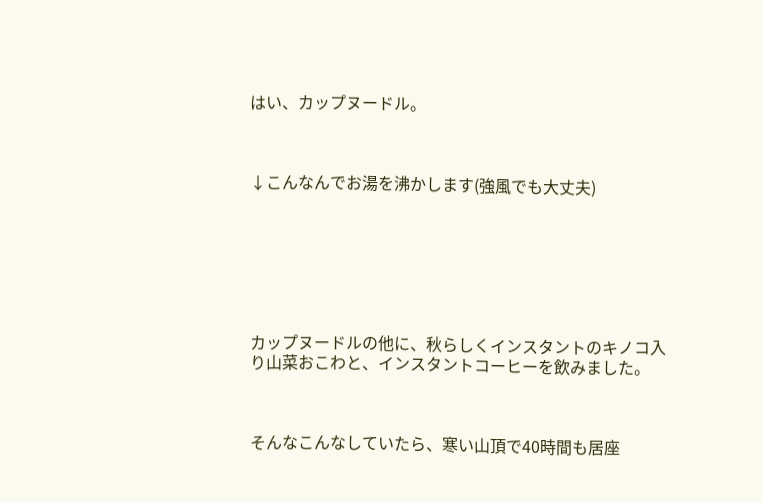はい、カップヌードル。



↓こんなんでお湯を沸かします(強風でも大丈夫)







カップヌードルの他に、秋らしくインスタントのキノコ入り山菜おこわと、インスタントコーヒーを飲みました。



そんなこんなしていたら、寒い山頂で40時間も居座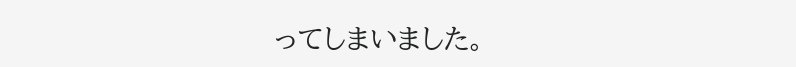ってしまいました。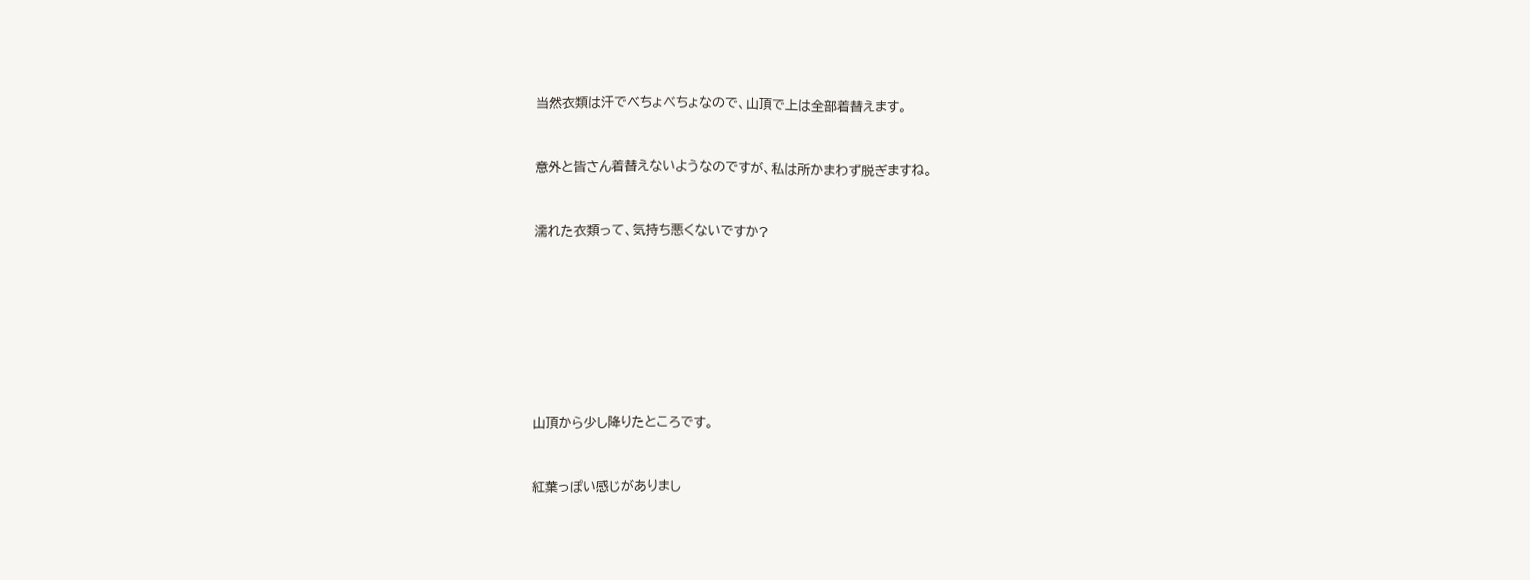当然衣類は汗でべちょべちょなので、山頂で上は全部着替えます。



意外と皆さん着替えないようなのですが、私は所かまわず脱ぎますね。



濡れた衣類って、気持ち悪くないですか?











山頂から少し降りたところです。



紅葉っぽい感じがありまし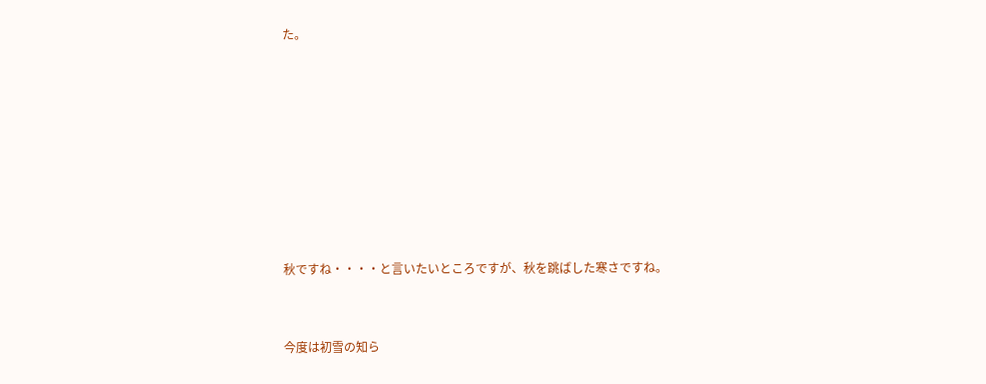た。











秋ですね・・・・と言いたいところですが、秋を跳ばした寒さですね。



今度は初雪の知ら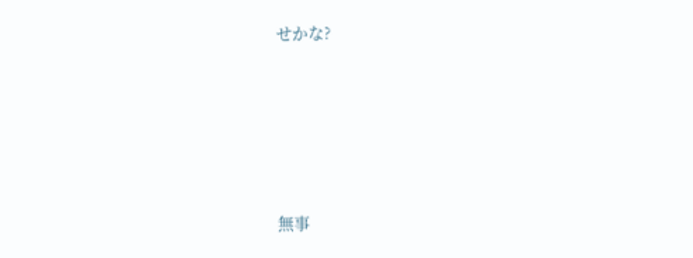せかな?





無事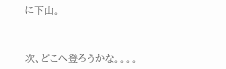に下山。



次、どこへ登ろうかな。。。。